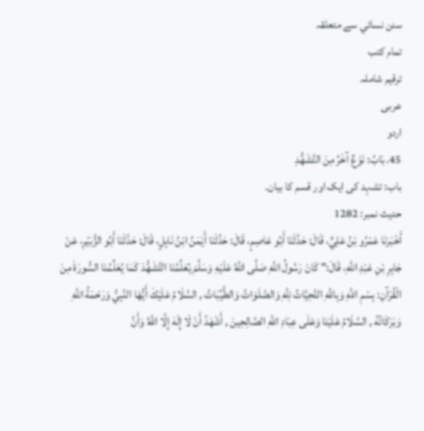سنن نسائي سے متعلقہ
تمام کتب
ترقیم شاملہ
عربی
اردو
45. بَابُ: نَوْعٌ آخَرُ مِنَ التَّشَهُّدِ
باب: تشہد کی ایک اور قسم کا بیان۔
حدیث نمبر: 1282
أَخْبَرَنَا عَمْرُو بْنُ عَلِيٍّ، قَالَ: حَدَّثَنَا أَبُو عَاصِمٍ، قَالَ: حَدَّثَنَا أَيْمَنُ ابْنُ نَابِلٍ، قَالَ: حَدَّثَنَا أَبُو الزُّبَيْرِ، عَنْ جَابِرِ بْنِ عَبْدِ اللَّهِ، قَالَ:" كَانَ رَسُولُ اللَّهِ صَلَّى اللَّهُ عَلَيْهِ وَسَلَّمَ يُعَلِّمُنَا التَّشَهُّدَ كَمَا يُعَلِّمُنَا السُّورَةَ مِنَ الْقُرْآنِ: بِسْمِ اللَّهِ وَبِاللَّهِ التَّحِيَّاتُ لِلَّهِ وَالصَّلَوَاتُ وَالطَّيِّبَاتُ , السَّلَامُ عَلَيْكَ أَيُّهَا النَّبِيُّ وَرَحْمَةُ اللَّهِ وَبَرَكَاتُهُ , السَّلَامُ عَلَيْنَا وَعَلَى عِبَادِ اللَّهِ الصَّالِحِينَ , أَشْهَدُ أَنْ لَا إِلَهَ إِلَّا اللَّهُ وَأَنَّ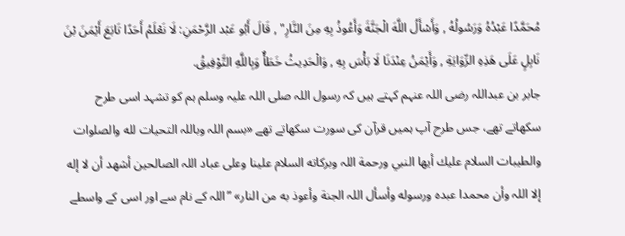مُحَمَّدًا عَبْدُهُ وَرَسُولُهُ , وَأَسْأَلُ اللَّهَ الْجَنَّةَ وَأَعُوذُ بِهِ مِنَ النَّارِ" , قَالَ أَبُو عَبْد الرَّحْمَنِ: لَا نَعْلَمُ أَحَدًا تَابَعَ أَيْمَنَ بْنَ نَابِلٍ عَلَى هَذِهِ الرِّوَايَةِ , وَأَيْمَنُ عِنْدَنَا لَا بَأْسَ بِهِ , وَالْحَدِيثُ خَطَأٌ وَبِاللَّهِ التَّوْفِيقُ.
جابر بن عبداللہ رضی اللہ عنہم کہتے ہیں کہ رسول اللہ صلی اللہ علیہ وسلم ہم کو تشہد اسی طرح سکھاتے تھے، جس طرح آپ ہمیں قرآن کی سورت سکھاتے تھے «بسم اللہ وباللہ التحيات لله والصلوات والطيبات السلام عليك أيها النبي ورحمة اللہ وبركاته السلام علينا وعلى عباد اللہ الصالحين أشهد أن لا إله إلا اللہ وأن محمدا عبده ورسوله وأسأل اللہ الجنة وأعوذ به من النار» ”اللہ کے نام سے اور اسی کے واسطے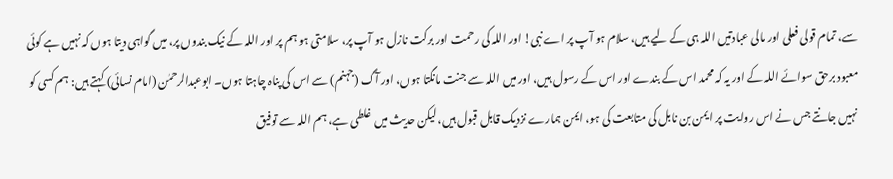سے، تمام قولی فعلی اور مالی عبادتیں اللہ ہی کے لیے ہیں، سلام ہو آپ پر اے نبی! اور اللہ کی رحمت اور برکت نازل ہو آپ پر، سلامتی ہو ہم پر اور اللہ کے نیک بندوں پر، میں گواہی دیتا ہوں کہ نہیں ہے کوئی معبود برحق سوائے اللہ کے اور یہ کہ محمد اس کے بندے اور اس کے رسول ہیں، اور میں اللہ سے جنت مانگتا ہوں، اور آگ (جہنم) سے اس کی پناہ چاہتا ہوں۔ ابوعبدالرحمٰن (امام نسائی) کہتے ہیں: ہم کسی کو نہیں جانتے جس نے اس روایت پر ایمن بن نابل کی متابعت کی ہو، ایمن ہمارے نزدیک قابل قبول ہیں، لیکن حدیث میں غلطی ہے، ہم اللہ سے توفیق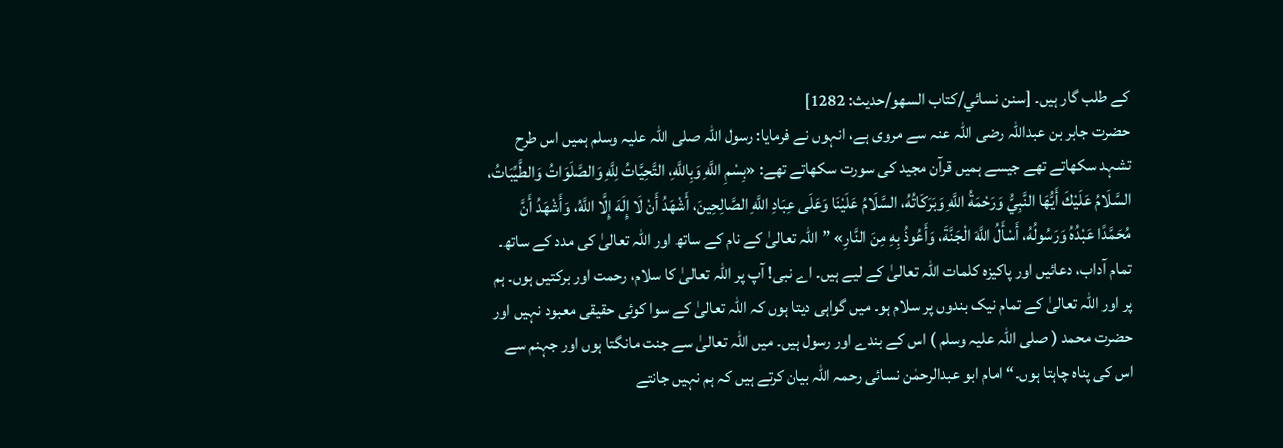کے طلب گار ہیں۔ [سنن نسائي/كتاب السهو/حدیث: 1282]
حضرت جابر بن عبداللہ رضی اللہ عنہ سے مروی ہے، انہوں نے فرمایا: رسول اللہ صلی اللہ علیہ وسلم ہمیں اس طرح تشہد سکھاتے تھے جیسے ہمیں قرآن مجید کی سورت سکھاتے تھے: «بِسْمِ اللَّهِ وَبِاللَّهِ، التَّحِيَّاتُ لِلَّهِ وَالصَّلَوَاتُ وَالطَّيِّبَاتُ، السَّلَامُ عَلَيْكَ أَيُّهَا النَّبِيُّ وَرَحْمَةُ اللَّهِ وَبَرَكَاتُهُ، السَّلَامُ عَلَيْنَا وَعَلَى عِبَادِ اللَّهِ الصَّالِحِينَ، أَشْهَدُ أَنْ لَا إِلَهَ إِلَّا اللَّهُ، وَأَشْهَدُ أَنَّ مُحَمَّدًا عَبْدُهُ وَرَسُولُهُ، أَسْأَلُ اللَّهَ الْجَنَّةَ، وَأَعُوذُ بِهِ مِنَ النَّارِ» ”اللہ تعالیٰ کے نام کے ساتھ اور اللہ تعالیٰ کی مدد کے ساتھ۔ تمام آداب، دعائیں اور پاکیزہ کلمات اللہ تعالیٰ کے لیے ہیں۔ اے نبی! آپ پر اللہ تعالیٰ کا سلام، رحمت اور برکتیں ہوں۔ ہم پر اور اللہ تعالیٰ کے تمام نیک بندوں پر سلام ہو۔ میں گواہی دیتا ہوں کہ اللہ تعالیٰ کے سوا کوئی حقیقی معبود نہیں اور حضرت محمد ( صلی اللہ علیہ وسلم ) اس کے بندے اور رسول ہیں۔ میں اللہ تعالیٰ سے جنت مانگتا ہوں اور جہنم سے اس کی پناہ چاہتا ہوں۔“ امام ابو عبدالرحمٰن نسائی رحمہ اللہ بیان کرتے ہیں کہ ہم نہیں جانتے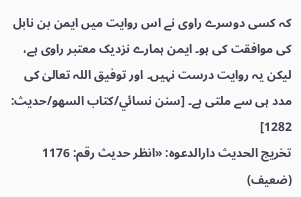کہ کسی دوسرے راوی نے اس روایت میں ایمن بن نابل کی موافقت کی ہو۔ ایمن ہمارے نزدیک معتبر راوی ہے، لیکن یہ روایت درست نہیں۔ اور توفیق اللہ تعالیٰ کی مدد ہی سے ملتی ہے۔ [سنن نسائي/كتاب السهو/حدیث: 1282]
تخریج الحدیث دارالدعوہ: «انظر حدیث رقم: 1176 (ضعیف)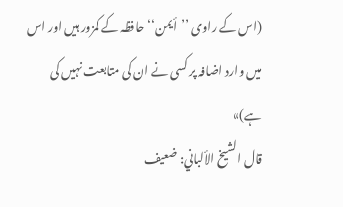(اس کے راوی ’’أیمن‘‘ حافظہ کے کمزور ہیں اور اس میں وارد اضافہ پر کسی نے ان کی متابعت نہیں کی ہے)»
قال الشيخ الألباني: ضعيف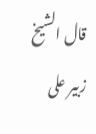قال الشيخ زبير على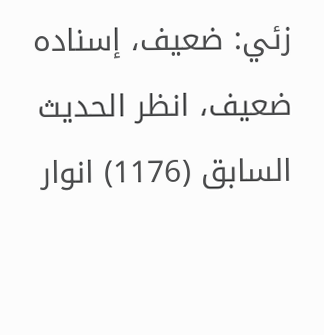زئي: ضعيف، إسناده ضعيف، انظر الحديث السابق (1176) انوار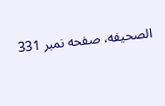الصحيفه، صفحه نمبر 331